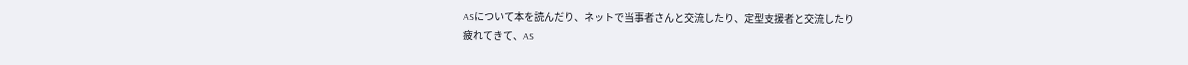ASについて本を読んだり、ネットで当事者さんと交流したり、定型支援者と交流したり
疲れてきて、AS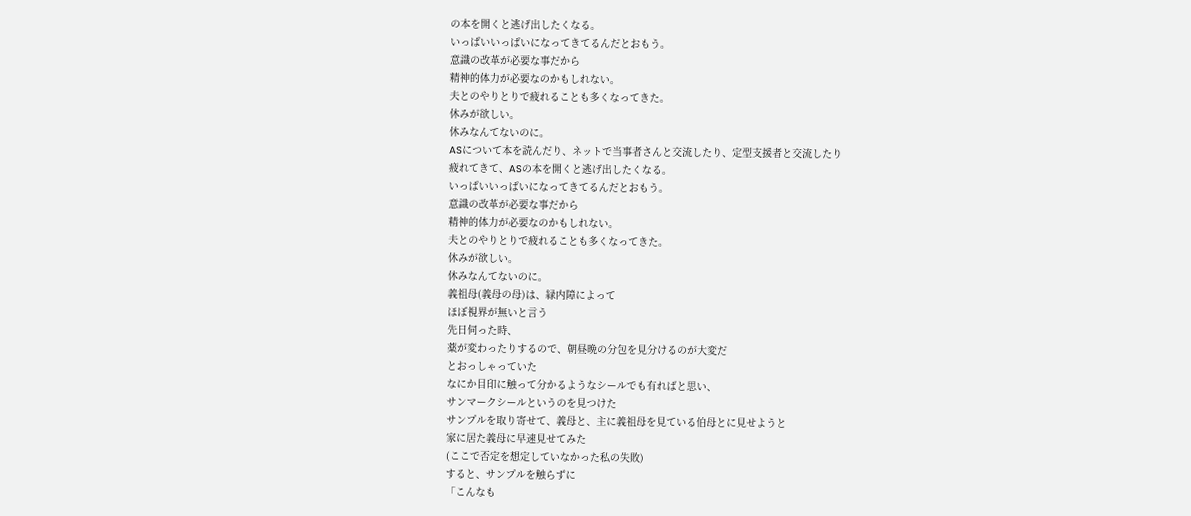の本を開くと逃げ出したくなる。
いっぱいいっぱいになってきてるんだとおもう。
意識の改革が必要な事だから
精神的体力が必要なのかもしれない。
夫とのやりとりで疲れることも多くなってきた。
休みが欲しい。
休みなんてないのに。
ASについて本を読んだり、ネットで当事者さんと交流したり、定型支援者と交流したり
疲れてきて、ASの本を開くと逃げ出したくなる。
いっぱいいっぱいになってきてるんだとおもう。
意識の改革が必要な事だから
精神的体力が必要なのかもしれない。
夫とのやりとりで疲れることも多くなってきた。
休みが欲しい。
休みなんてないのに。
義祖母(義母の母)は、緑内障によって
ほぼ視界が無いと言う
先日伺った時、
薬が変わったりするので、朝昼晩の分包を見分けるのが大変だ
とおっしゃっていた
なにか目印に触って分かるようなシールでも有ればと思い、
サンマークシールというのを見つけた
サンプルを取り寄せて、義母と、主に義祖母を見ている伯母とに見せようと
家に居た義母に早速見せてみた
(ここで否定を想定していなかった私の失敗)
すると、サンプルを触らずに
「こんなも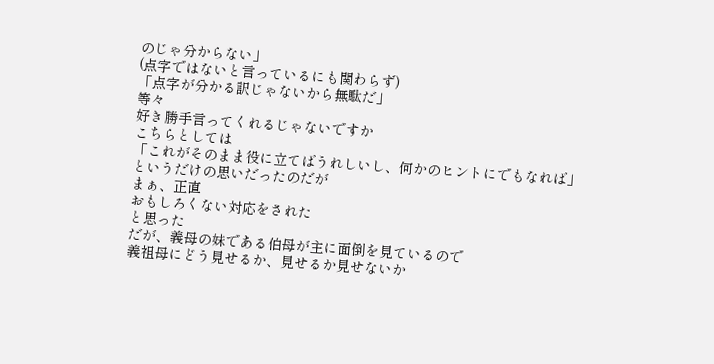のじゃ分からない」
(点字ではないと言っているにも関わらず)
「点字が分かる訳じゃないから無駄だ」
等々
好き勝手言ってくれるじゃないですか
こちらとしては
「これがそのまま役に立てばうれしいし、何かのヒントにでもなれば」
というだけの思いだったのだが
まぁ、正直
おもしろくない対応をされた
と思った
だが、義母の妹である伯母が主に面倒を見ているので
義祖母にどう見せるか、見せるか見せないか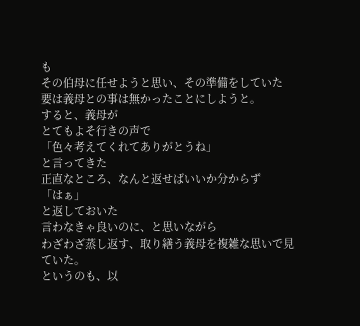も
その伯母に任せようと思い、その準備をしていた
要は義母との事は無かったことにしようと。
すると、義母が
とてもよそ行きの声で
「色々考えてくれてありがとうね」
と言ってきた
正直なところ、なんと返せばいいか分からず
「はぁ」
と返しておいた
言わなきゃ良いのに、と思いながら
わざわざ蒸し返す、取り繕う義母を複雑な思いで見ていた。
というのも、以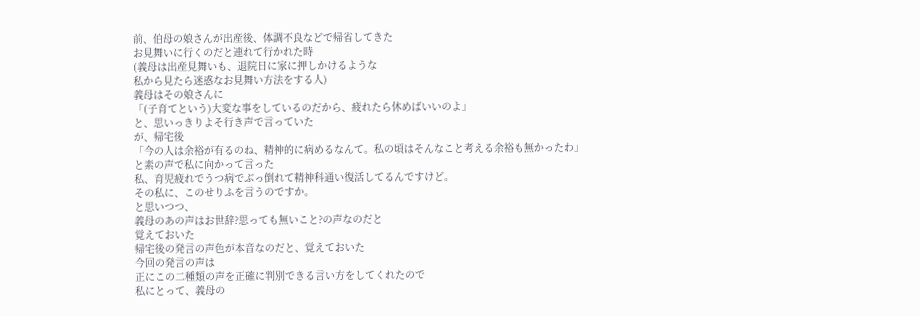前、伯母の娘さんが出産後、体調不良などで帰省してきた
お見舞いに行くのだと連れて行かれた時
(義母は出産見舞いも、退院日に家に押しかけるような
私から見たら迷惑なお見舞い方法をする人)
義母はその娘さんに
「(子育てという)大変な事をしているのだから、疲れたら休めばいいのよ」
と、思いっきりよそ行き声で言っていた
が、帰宅後
「今の人は余裕が有るのね、精神的に病めるなんて。私の頃はそんなこと考える余裕も無かったわ」
と素の声で私に向かって言った
私、育児疲れでうつ病でぶっ倒れて精神科通い復活してるんですけど。
その私に、このせりふを言うのですか。
と思いつつ、
義母のあの声はお世辞?思っても無いこと?の声なのだと
覚えておいた
帰宅後の発言の声色が本音なのだと、覚えておいた
今回の発言の声は
正にこの二種類の声を正確に判別できる言い方をしてくれたので
私にとって、義母の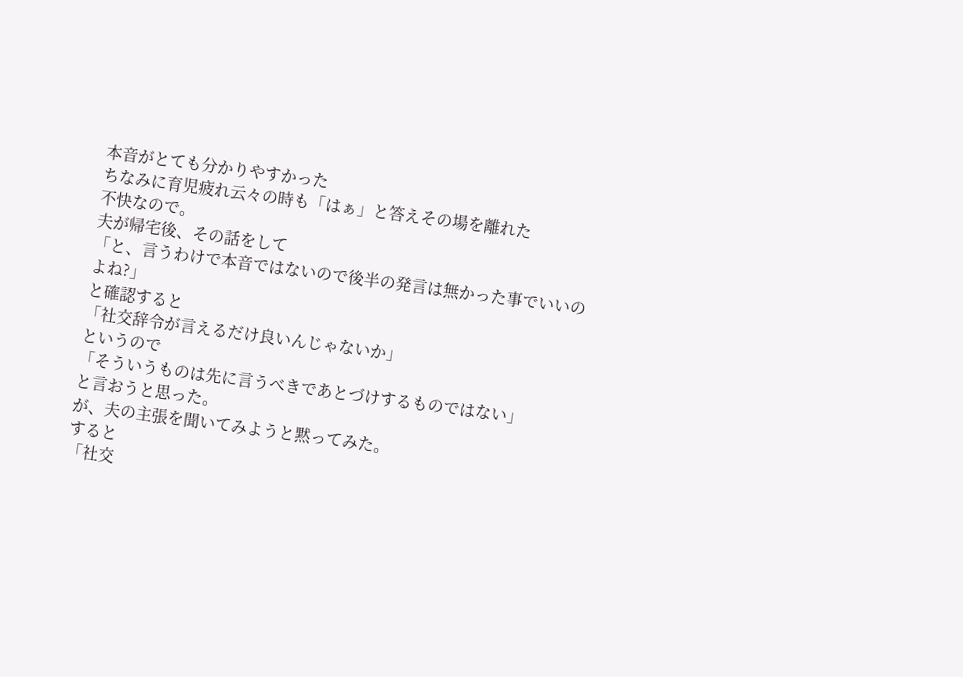本音がとても分かりやすかった
ちなみに育児疲れ云々の時も「はぁ」と答えその場を離れた
不快なので。
夫が帰宅後、その話をして
「と、言うわけで本音ではないので後半の発言は無かった事でいいのよね?」
と確認すると
「社交辞令が言えるだけ良いんじゃないか」
というので
「そういうものは先に言うべきであとづけするものではない」
と言おうと思った。
が、夫の主張を聞いてみようと黙ってみた。
すると
「社交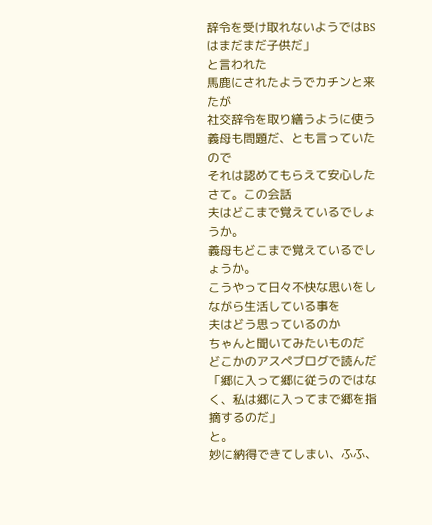辞令を受け取れないようではBSはまだまだ子供だ」
と言われた
馬鹿にされたようでカチンと来たが
社交辞令を取り繕うように使う義母も問題だ、とも言っていたので
それは認めてもらえて安心した
さて。この会話
夫はどこまで覚えているでしょうか。
義母もどこまで覚えているでしょうか。
こうやって日々不快な思いをしながら生活している事を
夫はどう思っているのか
ちゃんと聞いてみたいものだ
どこかのアスペブログで読んだ
「郷に入って郷に従うのではなく、私は郷に入ってまで郷を指摘するのだ」
と。
妙に納得できてしまい、ふふ、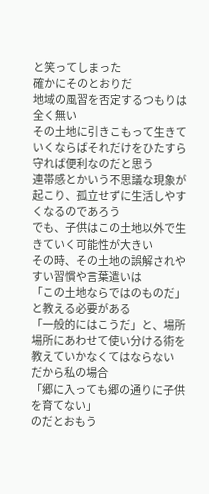と笑ってしまった
確かにそのとおりだ
地域の風習を否定するつもりは全く無い
その土地に引きこもって生きていくならばそれだけをひたすら守れば便利なのだと思う
連帯感とかいう不思議な現象が起こり、孤立せずに生活しやすくなるのであろう
でも、子供はこの土地以外で生きていく可能性が大きい
その時、その土地の誤解されやすい習慣や言葉遣いは
「この土地ならではのものだ」と教える必要がある
「一般的にはこうだ」と、場所場所にあわせて使い分ける術を教えていかなくてはならない
だから私の場合
「郷に入っても郷の通りに子供を育てない」
のだとおもう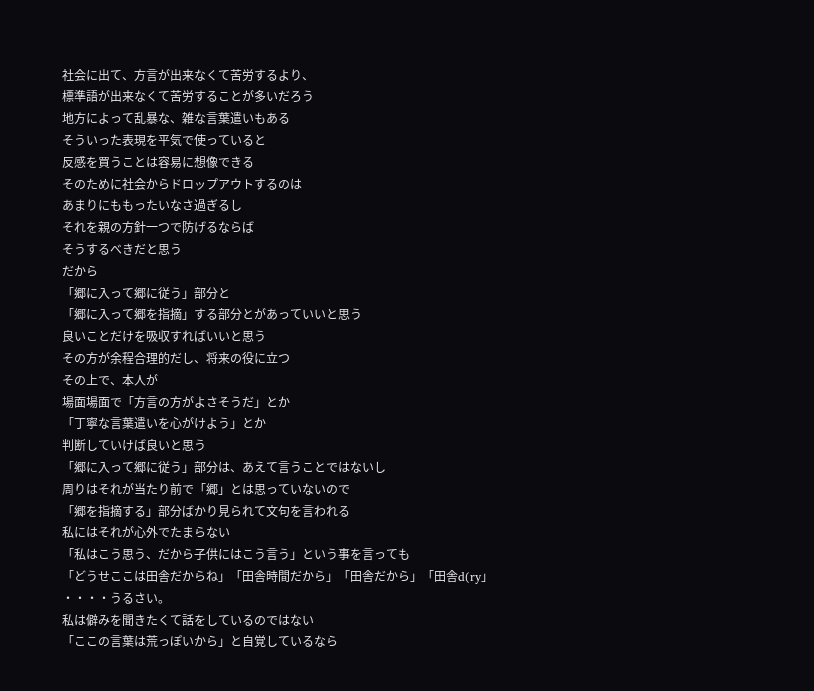社会に出て、方言が出来なくて苦労するより、
標準語が出来なくて苦労することが多いだろう
地方によって乱暴な、雑な言葉遣いもある
そういった表現を平気で使っていると
反感を買うことは容易に想像できる
そのために社会からドロップアウトするのは
あまりにももったいなさ過ぎるし
それを親の方針一つで防げるならば
そうするべきだと思う
だから
「郷に入って郷に従う」部分と
「郷に入って郷を指摘」する部分とがあっていいと思う
良いことだけを吸収すればいいと思う
その方が余程合理的だし、将来の役に立つ
その上で、本人が
場面場面で「方言の方がよさそうだ」とか
「丁寧な言葉遣いを心がけよう」とか
判断していけば良いと思う
「郷に入って郷に従う」部分は、あえて言うことではないし
周りはそれが当たり前で「郷」とは思っていないので
「郷を指摘する」部分ばかり見られて文句を言われる
私にはそれが心外でたまらない
「私はこう思う、だから子供にはこう言う」という事を言っても
「どうせここは田舎だからね」「田舎時間だから」「田舎だから」「田舎d(ry」
・・・・うるさい。
私は僻みを聞きたくて話をしているのではない
「ここの言葉は荒っぽいから」と自覚しているなら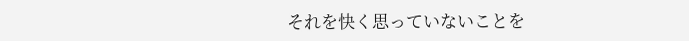それを快く思っていないことを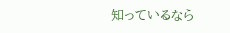知っているなら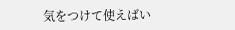気をつけて使えばい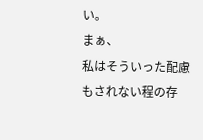い。
まぁ、
私はそういった配慮もされない程の存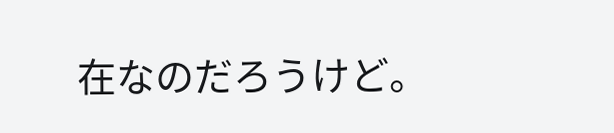在なのだろうけど。